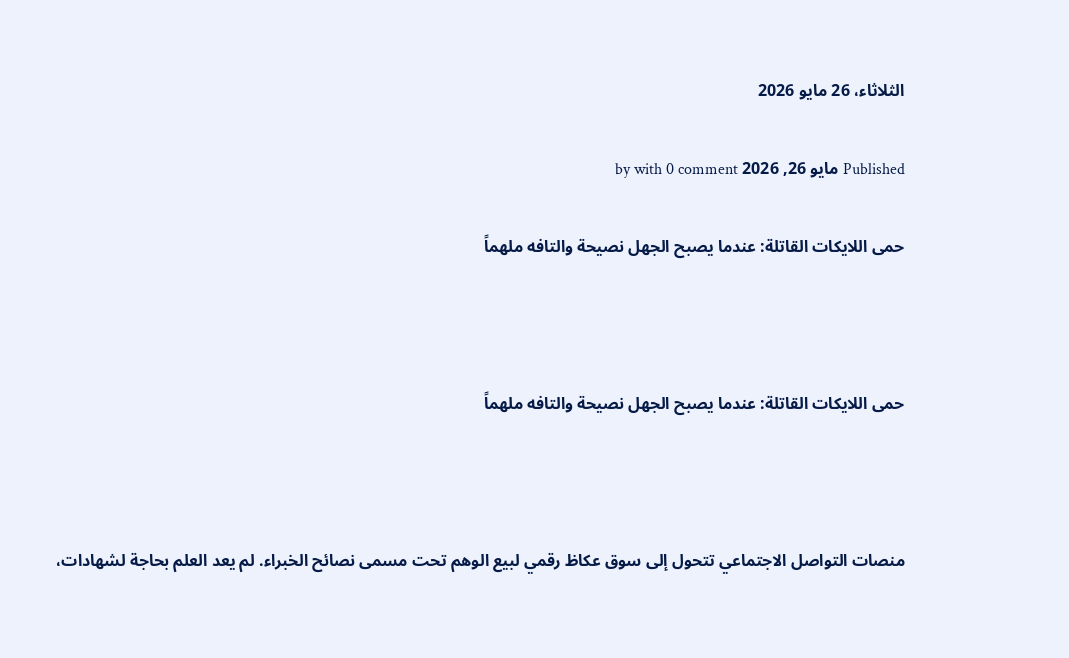الثلاثاء، 26 مايو 2026

Published مايو 26, 2026 by with 0 comment

حمى اللايكات القاتلة: عندما يصبح الجهل نصيحة والتافه ملهماً



حمى اللايكات القاتلة: عندما يصبح الجهل نصيحة والتافه ملهماً



منصات التواصل الاجتماعي تتحول إلى سوق عكاظ رقمي لبيع الوهم تحت مسمى نصائح الخبراء. لم يعد العلم بحاجة لشهادات،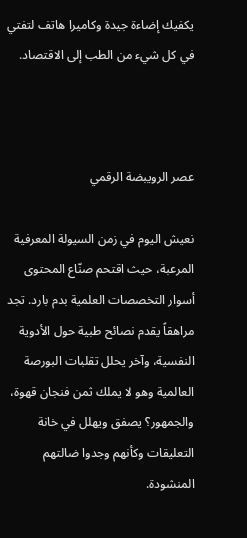يكفيك إضاءة جيدة وكاميرا هاتف لتفتي في كل شيء من الطب إلى الاقتصاد.



عصر الرويبضة الرقمي

نعيش اليوم في زمن السيولة المعرفية المرعبة، حيث اقتحم صنّاع المحتوى أسوار التخصصات العلمية بدم بارد. تجد مراهقاً يقدم نصائح طبية حول الأدوية النفسية، وآخر يحلل تقلبات البورصة العالمية وهو لا يملك ثمن فنجان قهوة، والجمهور؟ يصفق ويهلل في خانة التعليقات وكأنهم وجدوا ضالتهم المنشودة.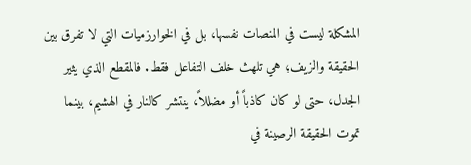المشكلة ليست في المنصات نفسها، بل في الخوارزميات التي لا تفرق بين الحقيقة والزيف؛ هي تلهث خلف التفاعل فقط. فالمقطع الذي يثير الجدل، حتى لو كان كاذباً أو مضللاً، ينتشر كالنار في الهشيم، بينما تموت الحقيقة الرصينة في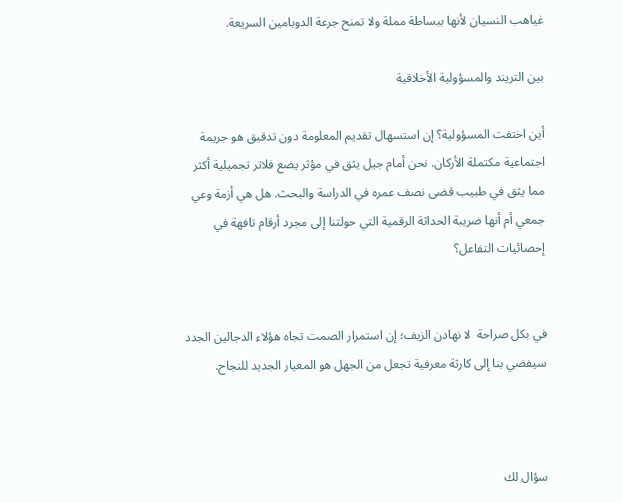غياهب النسيان لأنها ببساطة مملة ولا تمنح جرعة الدوبامين السريعة.

بين التريند والمسؤولية الأخلاقية

أين اختفت المسؤولية؟ إن استسهال تقديم المعلومة دون تدقيق هو جريمة اجتماعية مكتملة الأركان. نحن أمام جيل يثق في مؤثر يضع فلاتر تجميلية أكثر مما يثق في طبيب قضى نصف عمره في الدراسة والبحث. هل هي أزمة وعي جمعي أم أنها ضريبة الحداثة الرقمية التي حولتنا إلى مجرد أرقام تافهة في إحصائيات التفاعل؟


في بكل صراحة  لا نهادن الزيف؛ إن استمرار الصمت تجاه هؤلاء الدجالين الجدد سيفضي بنا إلى كارثة معرفية تجعل من الجهل هو المعيار الجديد للنجاح.



سؤال لك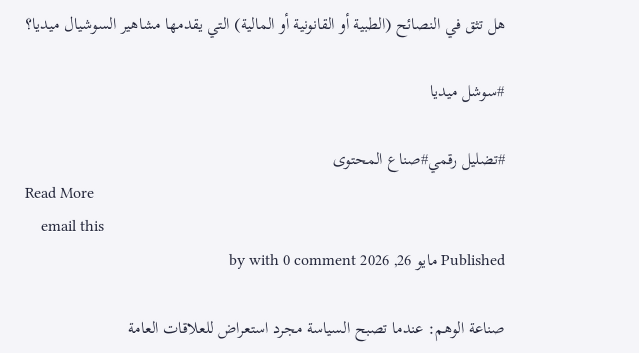هل تثق في النصائح (الطبية أو القانونية أو المالية) التي يقدمها مشاهير السوشيال ميديا؟

#سوشل ميديا

#تضليل رقمي#صناع المحتوى
Read More
    email this
Published مايو 26, 2026 by with 0 comment

صناعة الوهم: عندما تصبح السياسة مجرد استعراض للعلاقات العامة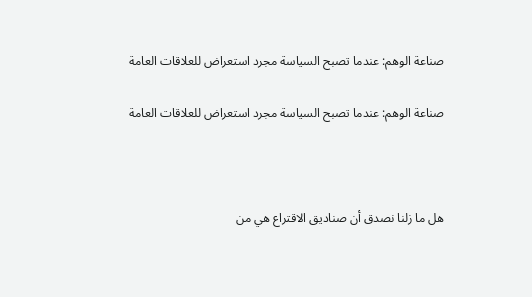صناعة الوهم: عندما تصبح السياسة مجرد استعراض للعلاقات العامة

صناعة الوهم: عندما تصبح السياسة مجرد استعراض للعلاقات العامة



هل ما زلنا نصدق أن صناديق الاقتراع هي من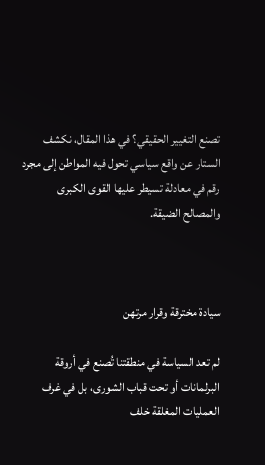تصنع التغيير الحقيقي؟ في هذا المقال، نكشف الستار عن واقع سياسي تحول فيه المواطن إلى مجرد رقم في معادلة تسيطر عليها القوى الكبرى والمصالح الضيقة.



سيادة مخترقة وقرار مرتهن

لم تعد السياسة في منطقتنا تُصنع في أروقة البرلمانات أو تحت قباب الشورى، بل في غرف العمليات المغلقة خلف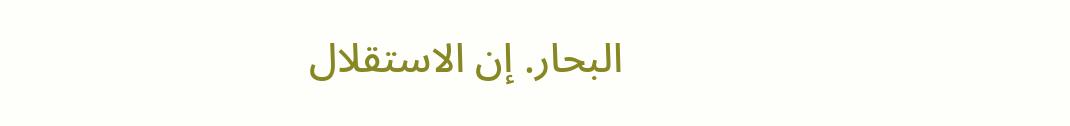البحار. إن الاستقلال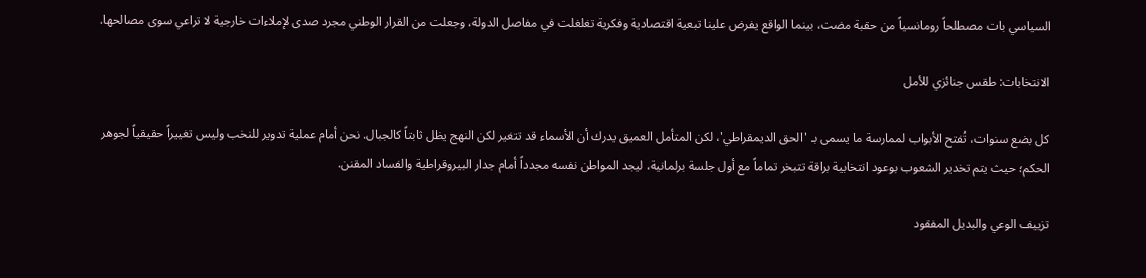السياسي بات مصطلحاً رومانسياً من حقبة مضت، بينما الواقع يفرض علينا تبعية اقتصادية وفكرية تغلغلت في مفاصل الدولة، وجعلت من القرار الوطني مجرد صدى لإملاءات خارجية لا تراعي سوى مصالحها.

الانتخابات: طقس جنائزي للأمل

كل بضع سنوات، تُفتح الأبواب لممارسة ما يسمى بـ 'الحق الديمقراطي'، لكن المتأمل العميق يدرك أن الأسماء قد تتغير لكن النهج يظل ثابتاً كالجبال. نحن أمام عملية تدوير للنخب وليس تغييراً حقيقياً لجوهر الحكم؛ حيث يتم تخدير الشعوب بوعود انتخابية براقة تتبخر تماماً مع أول جلسة برلمانية، ليجد المواطن نفسه مجدداً أمام جدار البيروقراطية والفساد المقنن.

تزييف الوعي والبديل المفقود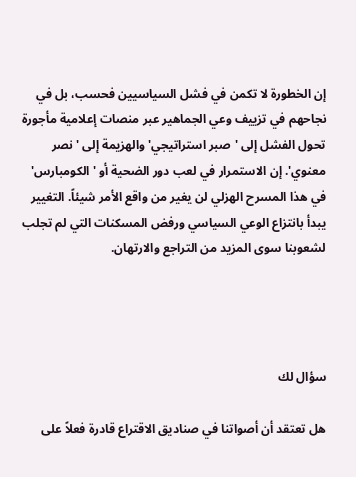إن الخطورة لا تكمن في فشل السياسيين فحسب، بل في نجاحهم في تزييف وعي الجماهير عبر منصات إعلامية مأجورة تحول الفشل إلى 'صبر استراتيجي' والهزيمة إلى 'نصر معنوي'. إن الاستمرار في لعب دور الضحية أو 'الكومبارس' في هذا المسرح الهزلي لن يغير من واقع الأمر شيئاً. التغيير يبدأ بانتزاع الوعي السياسي ورفض المسكنات التي لم تجلب لشعوبنا سوى المزيد من التراجع والارتهان.




سؤال لك

هل تعتقد أن أصواتنا في صناديق الاقتراع قادرة فعلاً على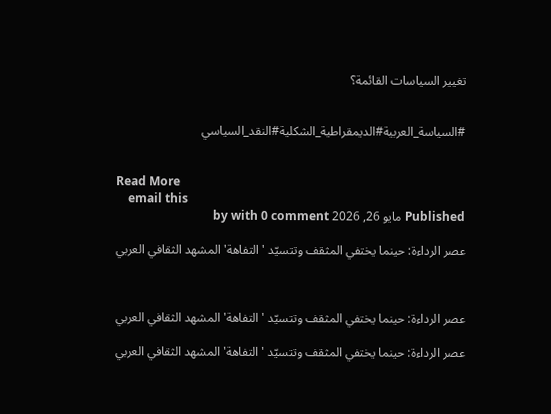تغيير السياسات القائمة؟


#السياسة_العربية#الديمقراطية_الشكلية#النقد_السياسي


Read More
    email this
Published مايو 26, 2026 by with 0 comment

عصر الرداءة: حينما يختفي المثقف وتتسيّد 'التفاهة' المشهد الثقافي العربي



عصر الرداءة: حينما يختفي المثقف وتتسيّد 'التفاهة' المشهد الثقافي العربي

عصر الرداءة: حينما يختفي المثقف وتتسيّد 'التفاهة' المشهد الثقافي العربي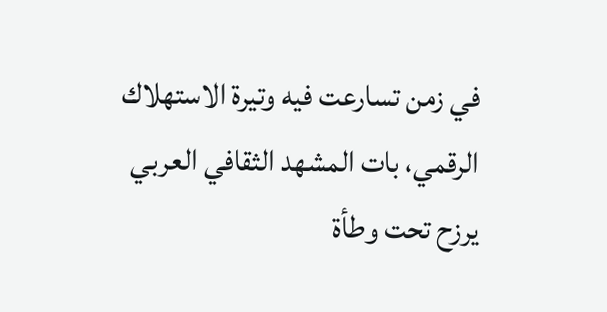في زمن تسارعت فيه وتيرة الاستهلاك الرقمي، بات المشهد الثقافي العربي يرزح تحت وطأة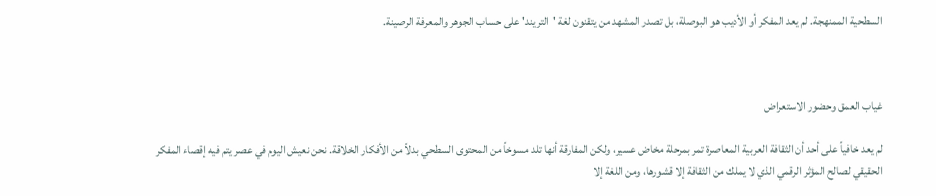السطحية الممنهجة. لم يعد المفكر أو الأديب هو البوصلة، بل تصدر المشهد من يتقنون لغة 'التريند' على حساب الجوهر والمعرفة الرصينة.



غياب العمق وحضور الاستعراض

لم يعد خافياً على أحد أن الثقافة العربية المعاصرة تمر بمرحلة مخاض عسير، ولكن المفارقة أنها تلد مسوخاً من المحتوى السطحي بدلاً من الأفكار الخلاقة. نحن نعيش اليوم في عصر يتم فيه إقصاء المفكر الحقيقي لصالح المؤثر الرقمي الذي لا يملك من الثقافة إلا قشورها، ومن اللغة إلا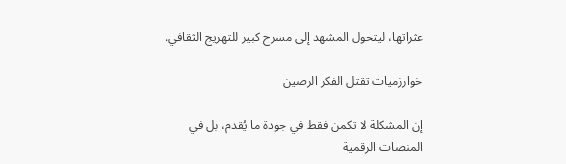عثراتها، ليتحول المشهد إلى مسرح كبير للتهريج الثقافي.

خوارزميات تقتل الفكر الرصين

إن المشكلة لا تكمن فقط في جودة ما يُقدم، بل في المنصات الرقمية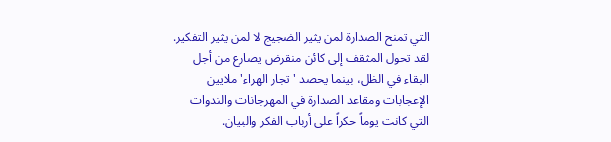التي تمنح الصدارة لمن يثير الضجيج لا لمن يثير التفكير. لقد تحول المثقف إلى كائن منقرض يصارع من أجل البقاء في الظل، بينما يحصد 'تجار الهراء' ملايين الإعجابات ومقاعد الصدارة في المهرجانات والندوات التي كانت يوماً حكراً على أرباب الفكر والبيان.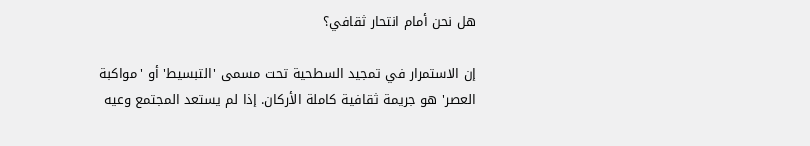هل نحن أمام انتحار ثقافي؟

إن الاستمرار في تمجيد السطحية تحت مسمى 'التبسيط' أو 'مواكبة العصر' هو جريمة ثقافية كاملة الأركان. إذا لم يستعد المجتمع وعيه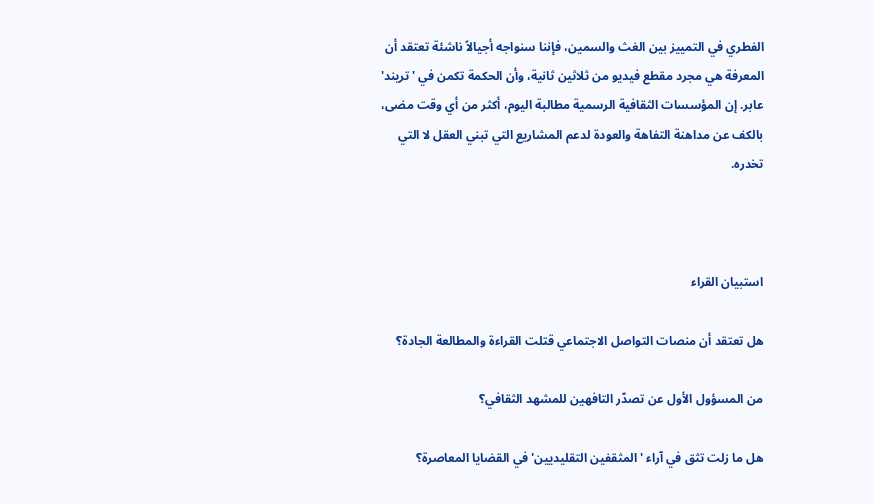الفطري في التمييز بين الغث والسمين، فإننا سنواجه أجيالاً ناشئة تعتقد أن المعرفة هي مجرد مقطع فيديو من ثلاثين ثانية، وأن الحكمة تكمن في 'تريند' عابر. إن المؤسسات الثقافية الرسمية مطالبة اليوم، أكثر من أي وقت مضى، بالكف عن مداهنة التفاهة والعودة لدعم المشاريع التي تبني العقل لا التي تخدره.



استبيان القراء

هل تعتقد أن منصات التواصل الاجتماعي قتلت القراءة والمطالعة الجادة؟

من المسؤول الأول عن تصدّر التافهين للمشهد الثقافي؟

هل ما زلت تثق في آراء 'المثقفين التقليديين' في القضايا المعاصرة؟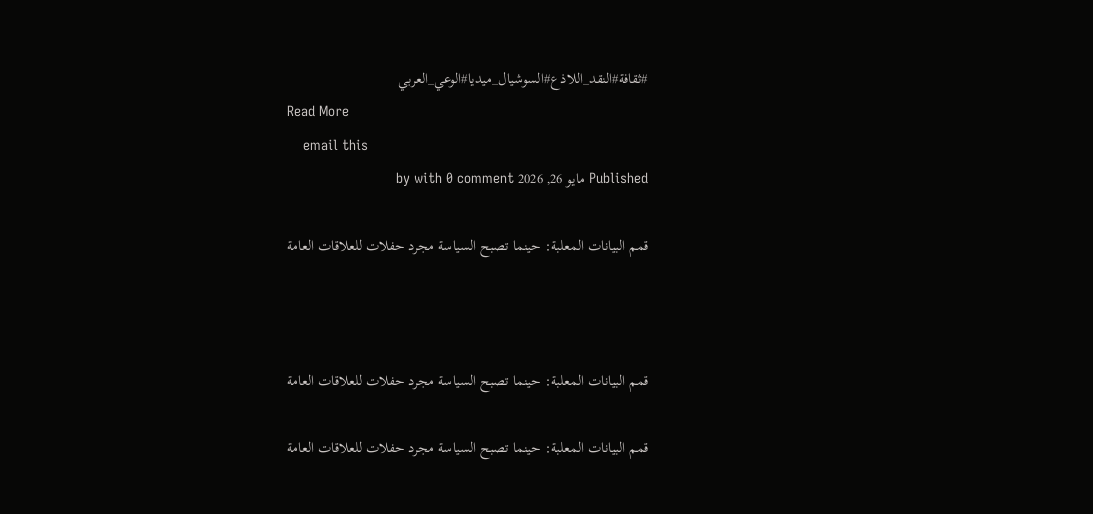#ثقافة#النقد_اللاذع#السوشيال_ميديا#الوعي_العربي
Read More
    email this
Published مايو 26, 2026 by with 0 comment

قمم البيانات المعلبة: حينما تصبح السياسة مجرد حفلات للعلاقات العامة



قمم البيانات المعلبة: حينما تصبح السياسة مجرد حفلات للعلاقات العامة

قمم البيانات المعلبة: حينما تصبح السياسة مجرد حفلات للعلاقات العامة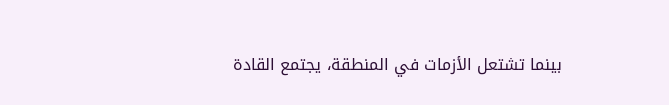بينما تشتعل الأزمات في المنطقة، يجتمع القادة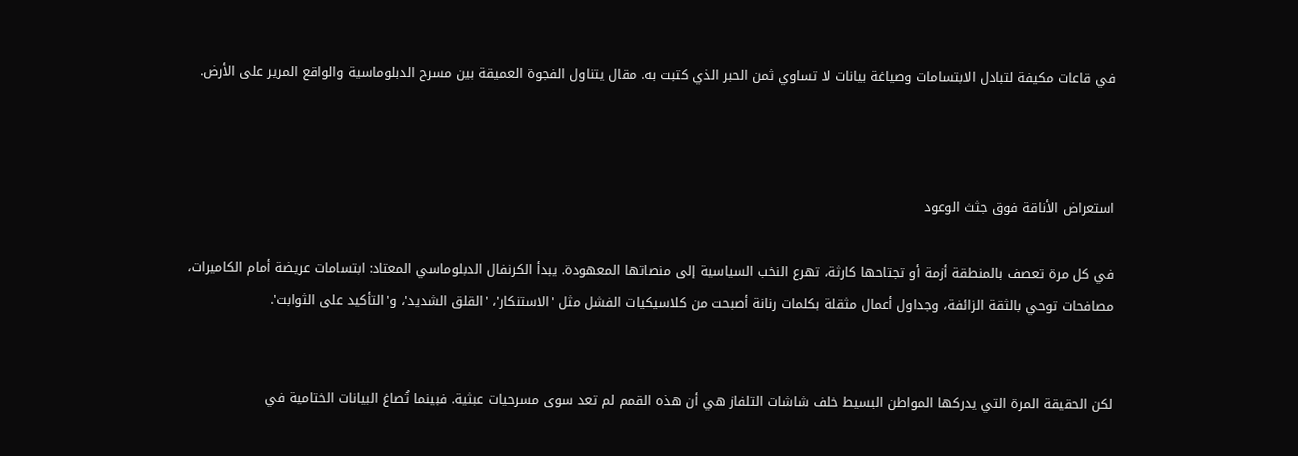في قاعات مكيفة لتبادل الابتسامات وصياغة بيانات لا تساوي ثمن الحبر الذي كتبت به. مقال يتناول الفجوة العميقة بين مسرح الدبلوماسية والواقع المرير على الأرض.



استعراض الأناقة فوق جثث الوعود

في كل مرة تعصف بالمنطقة أزمة أو تجتاحها كارثة، تهرع النخب السياسية إلى منصاتها المعهودة. يبدأ الكرنفال الدبلوماسي المعتاد: ابتسامات عريضة أمام الكاميرات، مصافحات توحي بالثقة الزائفة، وجداول أعمال مثقلة بكلمات رنانة أصبحت من كلاسيكيات الفشل مثل 'الاستنكار'، 'القلق الشديد'، و'التأكيد على الثوابت'.


لكن الحقيقة المرة التي يدركها المواطن البسيط خلف شاشات التلفاز هي أن هذه القمم لم تعد سوى مسرحيات عبثية. فبينما تُصاغ البيانات الختامية في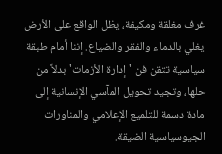غرف مغلقة ومكيفة، يظل الواقع على الأرض يغلي بالدماء والفقر والضياع. إننا أمام طبقة سياسية تتقن فن 'إدارة الأزمات' بدلاً من حلها، وتجيد تحويل المآسي الإنسانية إلى مادة دسمة للتلميع الإعلامي والمناورات الجيوسياسية الضيقة.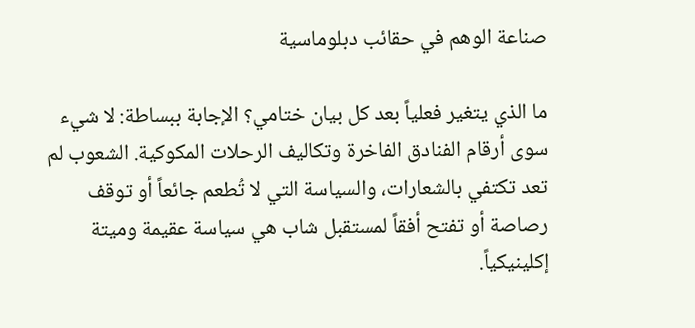صناعة الوهم في حقائب دبلوماسية

ما الذي يتغير فعلياً بعد كل بيان ختامي؟ الإجابة ببساطة: لا شيء سوى أرقام الفنادق الفاخرة وتكاليف الرحلات المكوكية. الشعوب لم تعد تكتفي بالشعارات، والسياسة التي لا تُطعم جائعاً أو توقف رصاصة أو تفتح أفقاً لمستقبل شاب هي سياسة عقيمة وميتة إكلينيكياً.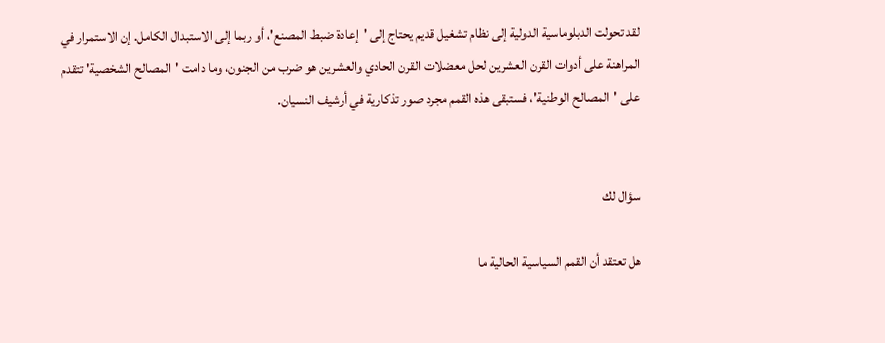لقد تحولت الدبلوماسية الدولية إلى نظام تشغيل قديم يحتاج إلى 'إعادة ضبط المصنع'، أو ربما إلى الاستبدال الكامل. إن الاستمرار في المراهنة على أدوات القرن العشرين لحل معضلات القرن الحادي والعشرين هو ضرب من الجنون، وما دامت 'المصالح الشخصية' تتقدم على 'المصالح الوطنية'، فستبقى هذه القمم مجرد صور تذكارية في أرشيف النسيان.


سؤال لك

هل تعتقد أن القمم السياسية الحالية ما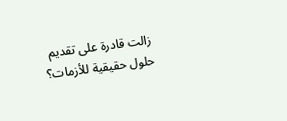زالت قادرة على تقديم حلول حقيقية للأزمات؟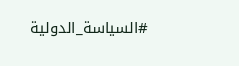#السياسة_الدولية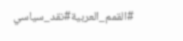#القمم_العربية#نقد_سياسي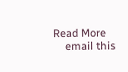Read More
    email this